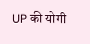UP की योगी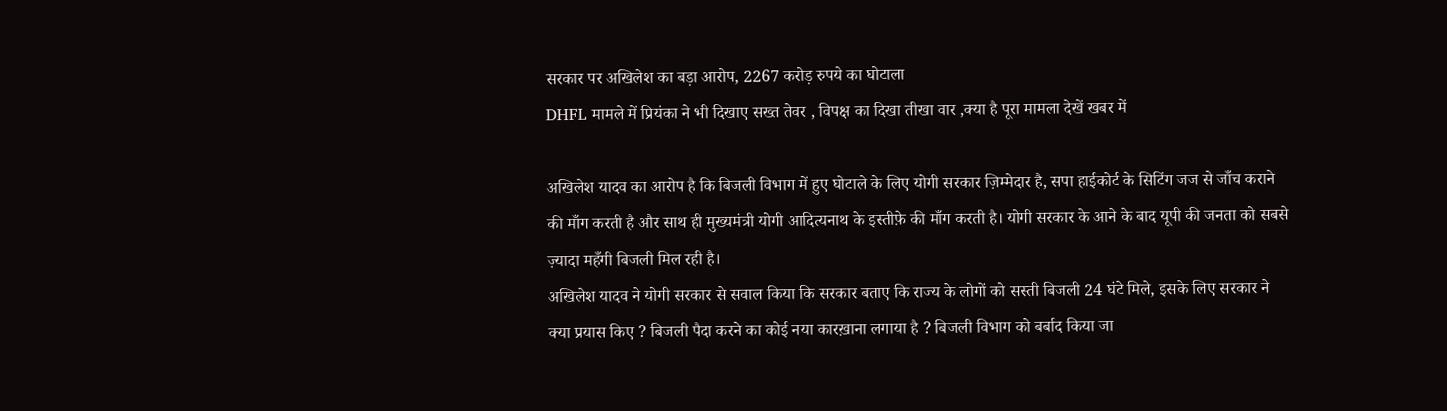सरकार पर अखिलेश का बड़ा आरोप, 2267 करोड़ रुपये का घोटाला
DHFL मामले में प्रियंका ने भी दिखाए सख्त तेवर , विपक्ष का दिखा तीखा वार ,क्या है पूरा मामला देखें खबर में

अखिलेश यादव का आरोप है कि बिजली विभाग में हुए घोटाले के लिए योगी सरकार ज़िम्मेदार है, सपा हाईकोर्ट के सिटिंग जज से जाँच कराने की माँग करती है और साथ ही मुख्यमंत्री योगी आदित्यनाथ के इस्तीफ़े की माँग करती है। योगी सरकार के आने के बाद यूपी की जनता को सबसे ज़्यादा महँगी बिजली मिल रही है।
अखिलेश यादव ने योगी सरकार से सवाल किया कि सरकार बताए कि राज्य के लोगों को सस्ती बिजली 24 घंटे मिले, इसके लिए सरकार ने क्या प्रयास किए ? बिजली पैदा करने का कोई नया कारख़ाना लगाया है ? बिजली विभाग को बर्बाद किया जा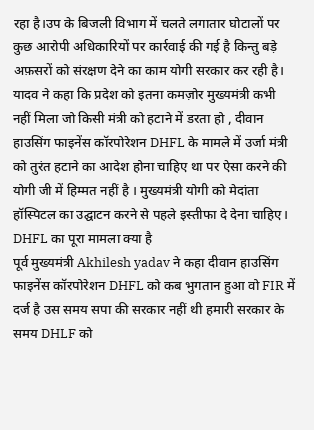रहा है।उप के बिजली विभाग में चलते लगातार घोटालों पर कुछ आरोपी अधिकारियों पर कार्रवाई की गई है किन्तु बड़े अफ़सरों को संरक्षण देने का काम योगी सरकार कर रही है।
यादव ने कहा कि प्रदेश को इतना कमज़ोर मुख्यमंत्री कभी नहीं मिला जो किसी मंत्री को हटाने में डरता हो , दीवान हाउसिंग फाइनेंस कॉरपोरेशन DHFL के मामले में उर्जा मंत्री को तुरंत हटाने का आदेश होना चाहिए था पर ऐसा करने की योगी जी में हिम्मत नहीं है । मुख्यमंत्री योगी को मेदांता हॉस्पिटल का उद्घाटन करने से पहले इस्तीफा दे देना चाहिए।
DHFL का पूरा मामला क्या है
पूर्व मुख्यमंत्री Akhilesh yadav ने कहा दीवान हाउसिंग फाइनेंस कॉरपोरेशन DHFL को कब भुगतान हुआ वो FIR में दर्ज है उस समय सपा की सरकार नहीं थी हमारी सरकार के समय DHLF को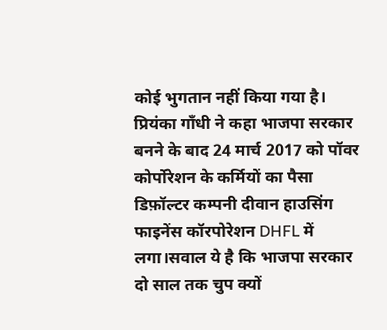कोई भुगतान नहीं किया गया है। प्रियंका गाँधी ने कहा भाजपा सरकार बनने के बाद 24 मार्च 2017 को पॉवर कोर्पोरेशन के कर्मियों का पैसा डिफ़ॉल्टर कम्पनी दीवान हाउसिंग फाइनेंस कॉरपोरेशन DHFL में लगा।सवाल ये है कि भाजपा सरकार दो साल तक चुप क्यों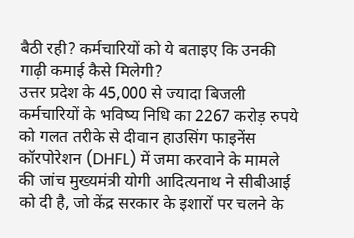बैठी रही? कर्मचारियों को ये बताइए कि उनकी गाढ़ी कमाई कैसे मिलेगी?
उत्तर प्रदेश के 45,000 से ज्यादा बिजली कर्मचारियों के भविष्य निधि का 2267 करोड़ रुपये को गलत तरीके से दीवान हाउसिंग फाइनेंस कॉरपोरेशन (DHFL) में जमा करवाने के मामले की जांच मुख्यमंत्री योगी आदित्यनाथ ने सीबीआई को दी है, जो केंद्र सरकार के इशारों पर चलने के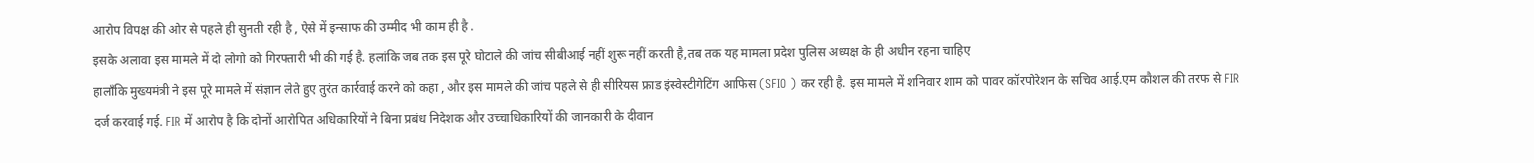आरोप विपक्ष की ओर से पहले ही सुनती रही है , ऐसे में इन्साफ की उम्मीद भी काम ही है .
इसके अलावा इस मामले में दो लोगो को गिरफ्तारी भी की गई है. हलांकि जब तक इस पूरे घोटाले की जांच सीबीआई नहीं शुरू नहीं करती है,तब तक यह मामला प्रदेश पुलिस अध्यक्ष के ही अधीन रहना चाहिए
हालाँकि मुख्यमंत्री ने इस पूरे मामले में संज्ञान लेते हुए तुरंत कार्रवाई करने को कहा , और इस मामले की जांच पहले से ही सीरियस फ्राड इंस्वेस्टीगेटिंग आफिस (SFIO ) कर रही है. इस मामले में शनिवार शाम को पावर कॉरपोरेशन के सचिव आई.एम कौशल की तरफ से FIR दर्ज करवाई गई. FIR में आरोप है कि दोनों आरोपित अधिकारियों ने बिना प्रबंध निदेशक और उच्चाधिकारियों की जानकारी के दीवान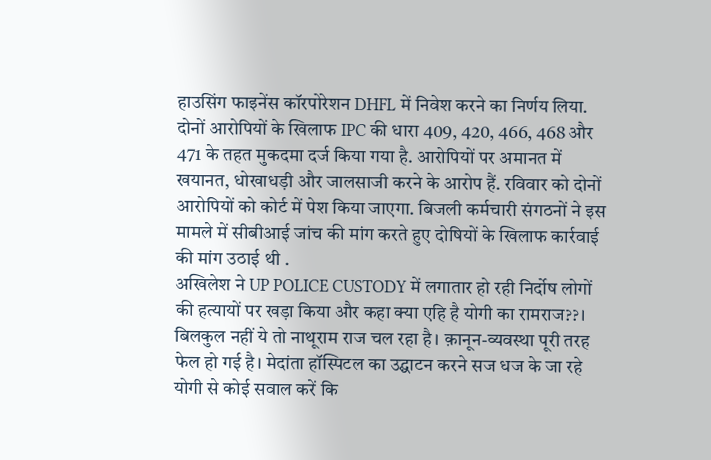हाउसिंग फाइनेंस कॉरपोरेशन DHFL में निवेश करने का निर्णय लिया.
दोनों आरोपियों के खिलाफ IPC की धारा 409, 420, 466, 468 और 471 के तहत मुकदमा दर्ज किया गया है. आरोपियों पर अमानत में खयानत, धोखाधड़ी और जालसाजी करने के आरोप हैं. रविवार को दोनों आरोपियों को कोर्ट में पेश किया जाएगा. बिजली कर्मचारी संगठनों ने इस मामले में सीबीआई जांच की मांग करते हुए दोषियों के खिलाफ कार्रवाई की मांग उठाई थी .
अखिलेश ने UP POLICE CUSTODY में लगातार हो रही निर्दोष लोगों की हत्यायों पर खड़ा किया और कहा क्या एहि है योगी का रामराज??। बिलकुल नहीं ये तो नाथूराम राज चल रहा है। क़ानून-व्यवस्था पूरी तरह फेल हो गई है। मेदांता हॉस्पिटल का उद्घाटन करने सज धज के जा रहे योगी से कोई सवाल करें कि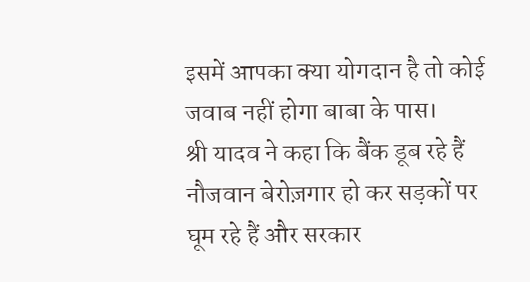इसमें आपका क्या योगदान है तो कोई जवाब नहीं होगा बाबा के पास।
श्री यादव ने कहा कि बैंक डूब रहे हैं नौजवान बेरोज़गार हो कर सड़कों पर घूम रहे हैं और सरकार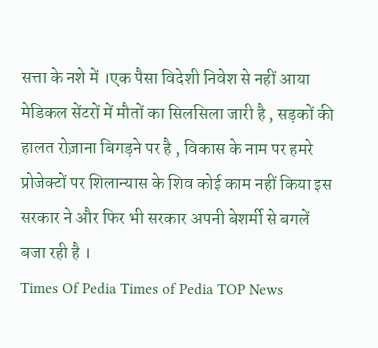सत्ता के नशे में ।एक पैसा विदेशी निवेश से नहीं आया मेडिकल सेंटरों में मौतों का सिलसिला जारी है , सड़कों की हालत रोज़ाना बिगड़ने पर है , विकास के नाम पर हमरे प्रोजेक्टों पर शिलान्यास के शिव कोई काम नहीं किया इस सरकार ने और फिर भी सरकार अपनी बेशर्मी से बगलें बजा रही है ।
Times Of Pedia Times of Pedia TOP News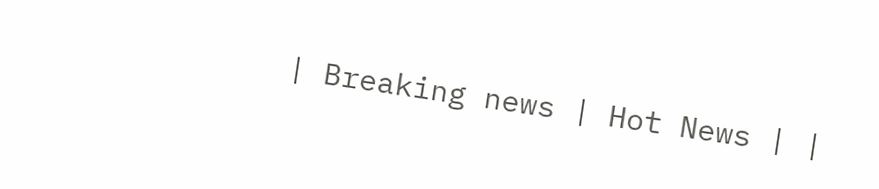| Breaking news | Hot News | |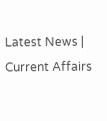Latest News | Current Affairs